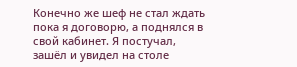Конечно же шеф не стал ждать пока я договорю, а поднялся в свой кабинет. Я постучал, зашёл и увидел на столе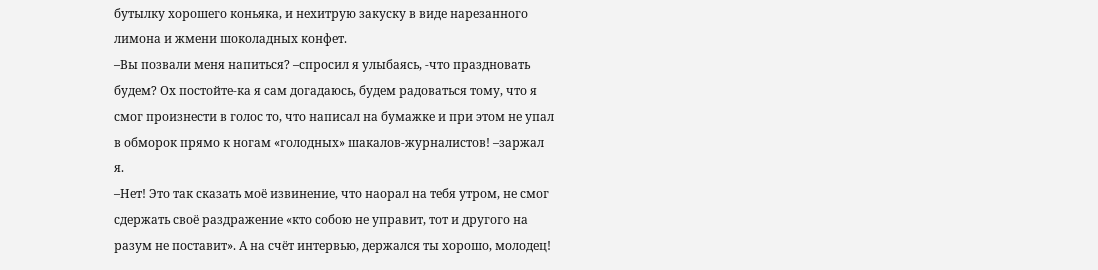бутылку хорошего коньяка, и нехитрую закуску в виде нарезанного лимона и жмени шоколадных конфет.
–Вы позвали меня напиться? –спросил я улыбаясь, -что праздновать будем? Ох постойте-ка я сам догадаюсь, будем радоваться тому, что я смог произнести в голос то, что написал на бумажке и при этом не упал в обморок прямо к ногам «голодных» шакалов-журналистов! –заржал я.
–Нет! Это так сказать моё извинение, что наорал на тебя утром, не смог сдержать своё раздражение «кто собою не управит, тот и другого на разум не поставит». А на счёт интервью, держался ты хорошо, молодец!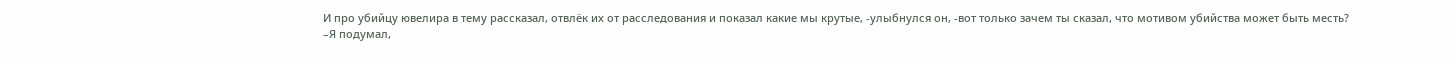И про убийцу ювелира в тему рассказал, отвлёк их от расследования и показал какие мы крутые, -улыбнулся он, -вот только зачем ты сказал, что мотивом убийства может быть месть?
–Я подумал,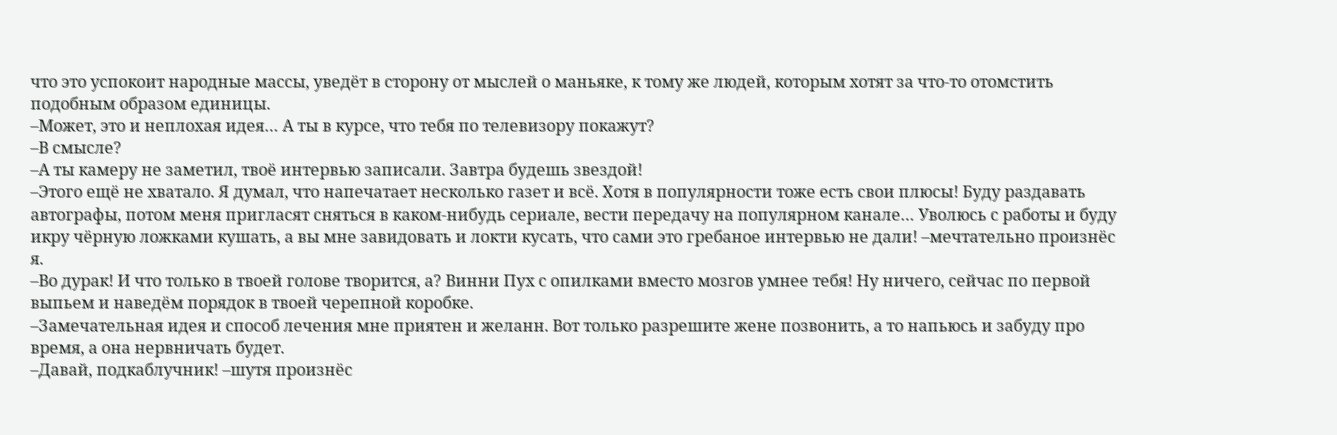что это успокоит народные массы, уведёт в сторону от мыслей о маньяке, к тому же людей, которым хотят за что-то отомстить подобным образом единицы.
–Может, это и неплохая идея… А ты в курсе, что тебя по телевизору покажут?
–В смысле?
–А ты камеру не заметил, твоё интервью записали. Завтра будешь звездой!
–Этого ещё не хватало. Я думал, что напечатает несколько газет и всё. Хотя в популярности тоже есть свои плюсы! Буду раздавать автографы, потом меня пригласят сняться в каком-нибудь сериале, вести передачу на популярном канале… Уволюсь с работы и буду икру чёрную ложками кушать, а вы мне завидовать и локти кусать, что сами это гребаное интервью не дали! –мечтательно произнёс я.
–Во дурак! И что только в твоей голове творится, а? Винни Пух с опилками вместо мозгов умнее тебя! Ну ничего, сейчас по первой выпьем и наведём порядок в твоей черепной коробке.
–Замечательная идея и способ лечения мне приятен и желанн. Вот только разрешите жене позвонить, а то напьюсь и забуду про время, а она нервничать будет.
–Давай, подкаблучник! –шутя произнёс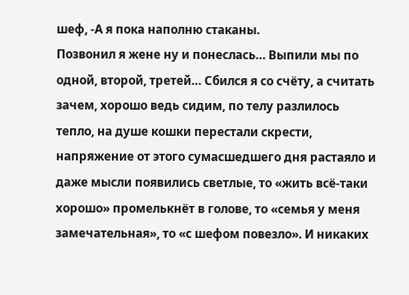шеф, -А я пока наполню стаканы.
Позвонил я жене ну и понеслась… Выпили мы по одной, второй, третей… Сбился я со счёту, а считать зачем, хорошо ведь сидим, по телу разлилось тепло, на душе кошки перестали скрести, напряжение от этого сумасшедшего дня растаяло и даже мысли появились светлые, то «жить всё-таки хорошо» промелькнёт в голове, то «семья у меня замечательная», то «с шефом повезло». И никаких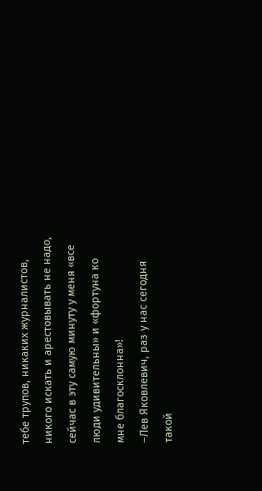тебе трупов, никаких журналистов, никого искать и арестовывать не надо, сейчас в эту самую минуту у меня «все люди удивительны» и «фортуна ко мне благосклонна»!
–Лев Яковлевич, раз у нас сегодня такой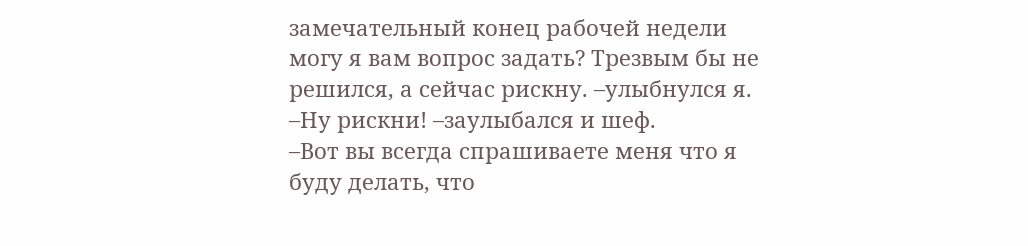замечательный конец рабочей недели могу я вам вопрос задать? Трезвым бы не решился, а сейчас рискну. –улыбнулся я.
–Ну рискни! –заулыбался и шеф.
–Вот вы всегда спрашиваете меня что я буду делать, что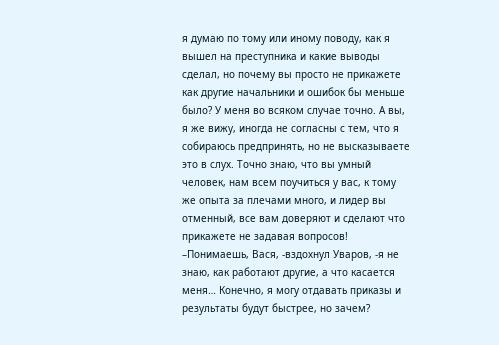я думаю по тому или иному поводу, как я вышел на преступника и какие выводы сделал, но почему вы просто не прикажете как другие начальники и ошибок бы меньше было? У меня во всяком случае точно. А вы, я же вижу, иногда не согласны с тем, что я собираюсь предпринять, но не высказываете это в слух. Точно знаю, что вы умный человек, нам всем поучиться у вас, к тому же опыта за плечами много, и лидер вы отменный, все вам доверяют и сделают что прикажете не задавая вопросов!
–Понимаешь, Вася, -вздохнул Уваров, -я не знаю, как работают другие, а что касается меня… Конечно, я могу отдавать приказы и результаты будут быстрее, но зачем?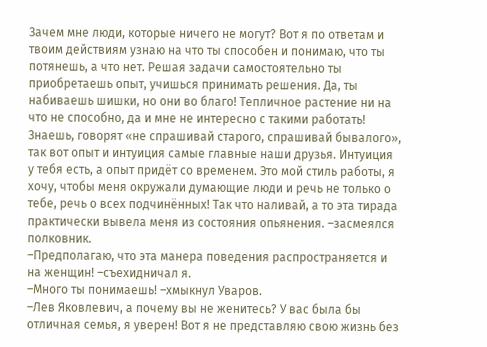Зачем мне люди, которые ничего не могут? Вот я по ответам и твоим действиям узнаю на что ты способен и понимаю, что ты потянешь, а что нет. Решая задачи самостоятельно ты приобретаешь опыт, учишься принимать решения. Да, ты набиваешь шишки, но они во благо! Тепличное растение ни на что не способно, да и мне не интересно с такими работать! Знаешь, говорят «не спрашивай старого, спрашивай бывалого», так вот опыт и интуиция самые главные наши друзья. Интуиция у тебя есть, а опыт придёт со временем. Это мой стиль работы, я хочу, чтобы меня окружали думающие люди и речь не только о тебе, речь о всех подчинённых! Так что наливай, а то эта тирада практически вывела меня из состояния опьянения. –засмеялся полковник.
–Предполагаю, что эта манера поведения распространяется и на женщин! –съехидничал я.
–Много ты понимаешь! –хмыкнул Уваров.
–Лев Яковлевич, а почему вы не женитесь? У вас была бы отличная семья, я уверен! Вот я не представляю свою жизнь без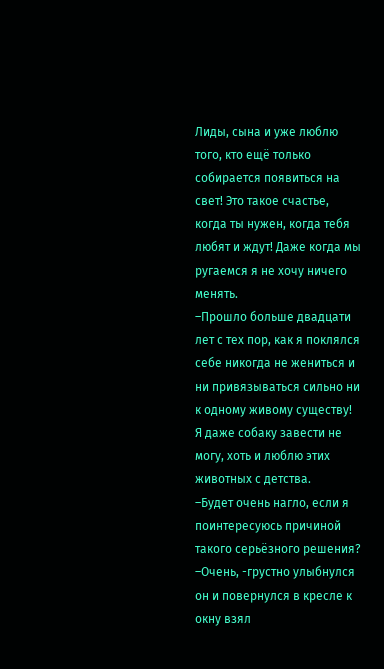Лиды, сына и уже люблю того, кто ещё только собирается появиться на свет! Это такое счастье, когда ты нужен, когда тебя любят и ждут! Даже когда мы ругаемся я не хочу ничего менять.
–Прошло больше двадцати лет с тех пор, как я поклялся себе никогда не жениться и ни привязываться сильно ни к одному живому существу! Я даже собаку завести не могу, хоть и люблю этих животных с детства.
–Будет очень нагло, если я поинтересуюсь причиной такого серьёзного решения?
–Очень, -грустно улыбнулся он и повернулся в кресле к окну взял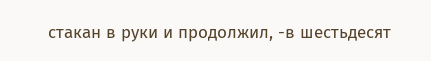стакан в руки и продолжил, -в шестьдесят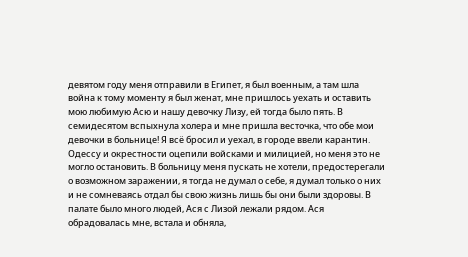девятом году меня отправили в Египет, я был военным, а там шла война к тому моменту я был женат, мне пришлось уехать и оставить мою любимую Асю и нашу девочку Лизу, ей тогда было пять. В семидесятом вспыхнула холера и мне пришла весточка, что обе мои девочки в больнице! Я всё бросил и уехал, в городе ввели карантин. Одессу и окрестности оцепили войсками и милицией, но меня это не могло остановить. В больницу меня пускать не хотели, предостерегали о возможном заражении, я тогда не думал о себе, я думал только о них и не сомневаясь отдал бы свою жизнь лишь бы они были здоровы. В палате было много людей, Ася с Лизой лежали рядом. Ася обрадовалась мне, встала и обняла,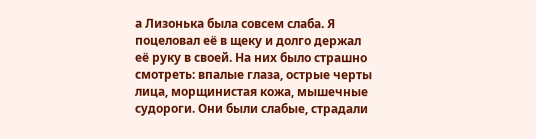а Лизонька была совсем слаба. Я поцеловал её в щеку и долго держал её руку в своей. На них было страшно смотреть: впалые глаза, острые черты лица, морщинистая кожа, мышечные судороги. Они были слабые, страдали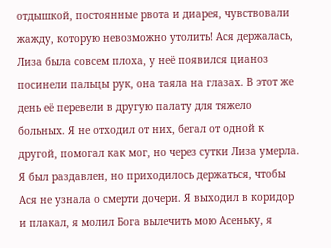отдышкой, постоянные рвота и диарея, чувствовали жажду, которую невозможно утолить! Ася держалась, Лиза была совсем плоха, у неё появился цианоз посинели пальцы рук, она таяла на глазах. В этот же день её перевели в другую палату для тяжело больных. Я не отходил от них, бегал от одной к другой, помогал как мог, но через сутки Лиза умерла. Я был раздавлен, но приходилось держаться, чтобы Ася не узнала о смерти дочери. Я выходил в коридор и плакал, я молил Бога вылечить мою Асеньку, я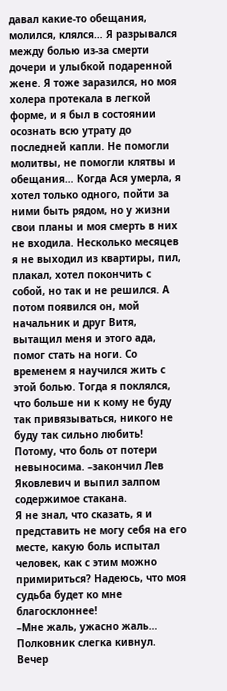давал какие-то обещания, молился, клялся… Я разрывался между болью из-за смерти дочери и улыбкой подаренной жене. Я тоже заразился, но моя холера протекала в легкой форме, и я был в состоянии осознать всю утрату до последней капли. Не помогли молитвы, не помогли клятвы и обещания… Когда Ася умерла, я хотел только одного, пойти за ними быть рядом, но у жизни свои планы и моя смерть в них не входила. Несколько месяцев я не выходил из квартиры, пил, плакал, хотел покончить с собой, но так и не решился. А потом появился он, мой начальник и друг Витя, вытащил меня и этого ада, помог стать на ноги. Со временем я научился жить с этой болью. Тогда я поклялся, что больше ни к кому не буду так привязываться, никого не буду так сильно любить! Потому, что боль от потери невыносима. –закончил Лев Яковлевич и выпил залпом содержимое стакана.
Я не знал, что сказать, я и представить не могу себя на его месте, какую боль испытал человек, как с этим можно примириться? Надеюсь, что моя судьба будет ко мне благосклоннее!
–Мне жаль, ужасно жаль…
Полковник слегка кивнул. Вечер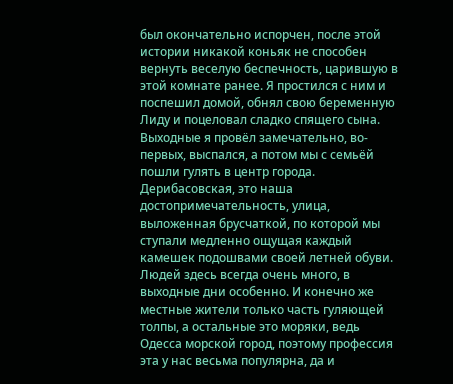был окончательно испорчен, после этой истории никакой коньяк не способен вернуть веселую беспечность, царившую в этой комнате ранее. Я простился с ним и поспешил домой, обнял свою беременную Лиду и поцеловал сладко спящего сына.
Выходные я провёл замечательно, во-первых, выспался, а потом мы с семьёй пошли гулять в центр города. Дерибасовская, это наша достопримечательность, улица, выложенная брусчаткой, по которой мы ступали медленно ощущая каждый камешек подошвами своей летней обуви. Людей здесь всегда очень много, в выходные дни особенно. И конечно же местные жители только часть гуляющей толпы, а остальные это моряки, ведь Одесса морской город, поэтому профессия эта у нас весьма популярна, да и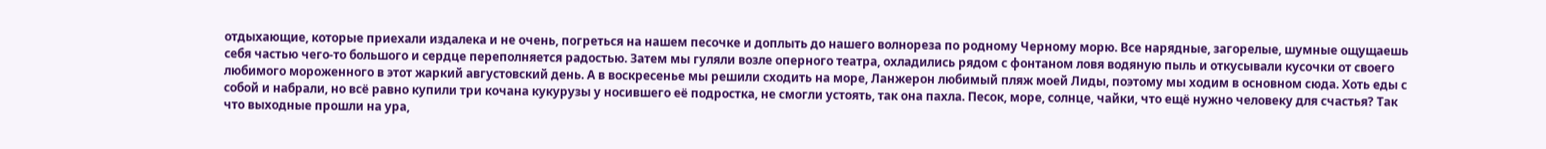отдыхающие, которые приехали издалека и не очень, погреться на нашем песочке и доплыть до нашего волнореза по родному Черному морю. Все нарядные, загорелые, шумные ощущаешь себя частью чего-то большого и сердце переполняется радостью. Затем мы гуляли возле оперного театра, охладились рядом с фонтаном ловя водяную пыль и откусывали кусочки от своего любимого мороженного в этот жаркий августовский день. А в воскресенье мы решили сходить на море, Ланжерон любимый пляж моей Лиды, поэтому мы ходим в основном сюда. Хоть еды с собой и набрали, но всё равно купили три кочана кукурузы у носившего её подростка, не смогли устоять, так она пахла. Песок, море, солнце, чайки, что ещё нужно человеку для счастья? Так что выходные прошли на ура,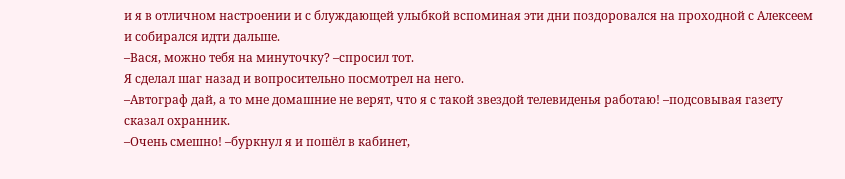и я в отличном настроении и с блуждающей улыбкой вспоминая эти дни поздоровался на проходной с Алексеем и собирался идти дальше.
–Вася, можно тебя на минуточку? –спросил тот.
Я сделал шаг назад и вопросительно посмотрел на него.
–Автограф дай, а то мне домашние не верят, что я с такой звездой телевиденья работаю! –подсовывая газету сказал охранник.
–Очень смешно! –буркнул я и пошёл в кабинет,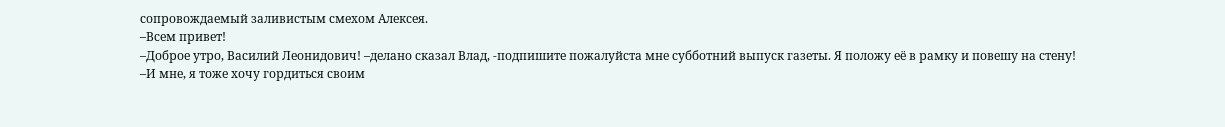сопровождаемый заливистым смехом Алексея.
–Всем привет!
–Доброе утро, Василий Леонидович! –делано сказал Влад, -подпишите пожалуйста мне субботний выпуск газеты. Я положу её в рамку и повешу на стену!
–И мне, я тоже хочу гордиться своим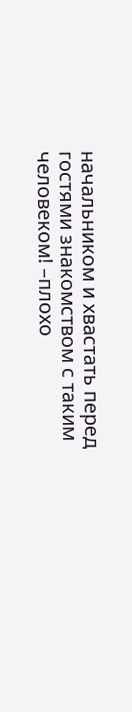начальником и хвастать перед гостями знакомством с таким человеком! –плохо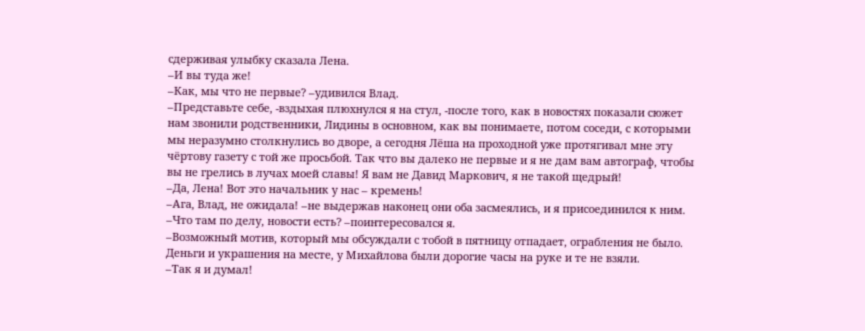сдерживая улыбку сказала Лена.
–И вы туда же!
–Как, мы что не первые? –удивился Влад.
–Представьте себе, -вздыхая плюхнулся я на стул, -после того, как в новостях показали сюжет нам звонили родственники, Лидины в основном, как вы понимаете, потом соседи, с которыми мы неразумно столкнулись во дворе, а сегодня Лёша на проходной уже протягивал мне эту чёртову газету с той же просьбой. Так что вы далеко не первые и я не дам вам автограф, чтобы вы не грелись в лучах моей славы! Я вам не Давид Маркович, я не такой щедрый!
–Да, Лена! Вот это начальник у нас – кремень!
–Ага, Влад, не ожидала! –не выдержав наконец они оба засмеялись, и я присоединился к ним.
–Что там по делу, новости есть? –поинтересовался я.
–Возможный мотив, который мы обсуждали с тобой в пятницу отпадает, ограбления не было. Деньги и украшения на месте, у Михайлова были дорогие часы на руке и те не взяли.
–Так я и думал!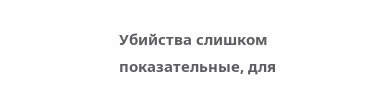Убийства слишком показательные, для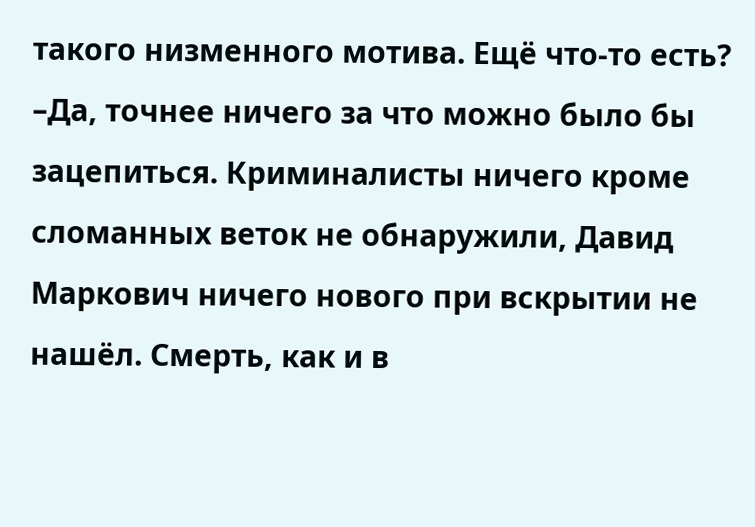такого низменного мотива. Ещё что-то есть?
–Да, точнее ничего за что можно было бы зацепиться. Криминалисты ничего кроме сломанных веток не обнаружили, Давид Маркович ничего нового при вскрытии не нашёл. Смерть, как и в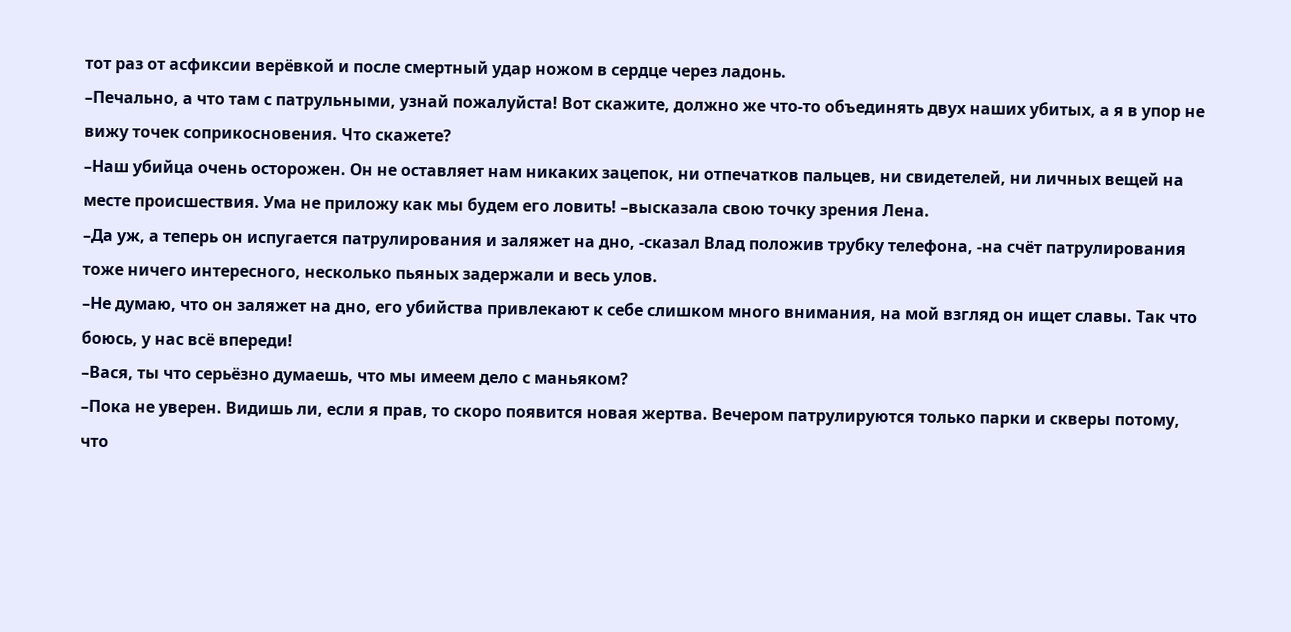тот раз от асфиксии верёвкой и после смертный удар ножом в сердце через ладонь.
–Печально, а что там с патрульными, узнай пожалуйста! Вот скажите, должно же что-то объединять двух наших убитых, а я в упор не вижу точек соприкосновения. Что скажете?
–Наш убийца очень осторожен. Он не оставляет нам никаких зацепок, ни отпечатков пальцев, ни свидетелей, ни личных вещей на месте происшествия. Ума не приложу как мы будем его ловить! –высказала свою точку зрения Лена.
–Да уж, а теперь он испугается патрулирования и заляжет на дно, -сказал Влад положив трубку телефона, -на счёт патрулирования тоже ничего интересного, несколько пьяных задержали и весь улов.
–Не думаю, что он заляжет на дно, его убийства привлекают к себе слишком много внимания, на мой взгляд он ищет славы. Так что боюсь, у нас всё впереди!
–Вася, ты что серьёзно думаешь, что мы имеем дело с маньяком?
–Пока не уверен. Видишь ли, если я прав, то скоро появится новая жертва. Вечером патрулируются только парки и скверы потому, что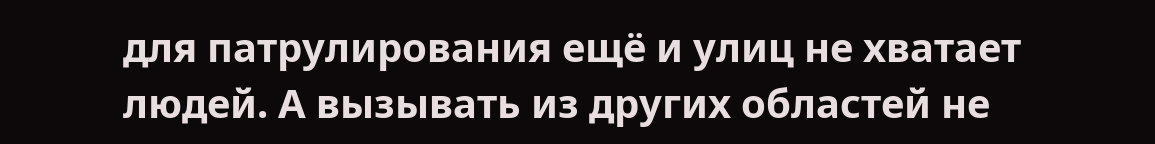для патрулирования ещё и улиц не хватает людей. А вызывать из других областей не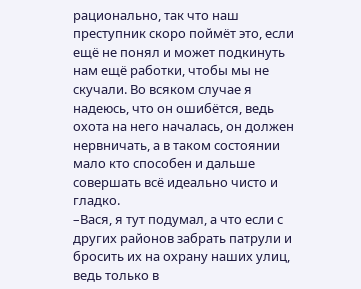рационально, так что наш преступник скоро поймёт это, если ещё не понял и может подкинуть нам ещё работки, чтобы мы не скучали. Во всяком случае я надеюсь, что он ошибётся, ведь охота на него началась, он должен нервничать, а в таком состоянии мало кто способен и дальше совершать всё идеально чисто и гладко.
–Вася, я тут подумал, а что если с других районов забрать патрули и бросить их на охрану наших улиц, ведь только в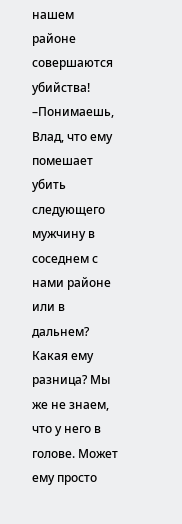нашем районе совершаются убийства!
–Понимаешь, Влад, что ему помешает убить следующего мужчину в соседнем с нами районе или в дальнем? Какая ему разница? Мы же не знаем, что у него в голове. Может ему просто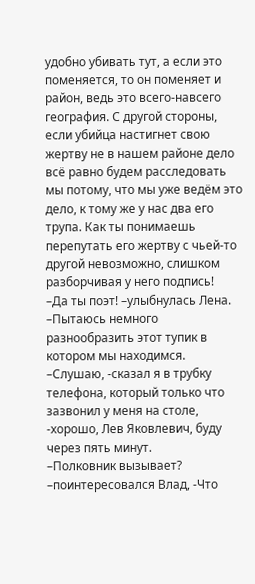удобно убивать тут, а если это поменяется, то он поменяет и район, ведь это всего-навсего география. С другой стороны, если убийца настигнет свою жертву не в нашем районе дело всё равно будем расследовать мы потому, что мы уже ведём это дело, к тому же у нас два его трупа. Как ты понимаешь перепутать его жертву с чьей-то другой невозможно, слишком разборчивая у него подпись!
–Да ты поэт! –улыбнулась Лена.
–Пытаюсь немного разнообразить этот тупик в котором мы находимся.
–Слушаю, -сказал я в трубку телефона, который только что зазвонил у меня на столе, -хорошо, Лев Яковлевич, буду через пять минут.
–Полковник вызывает? –поинтересовался Влад, -Что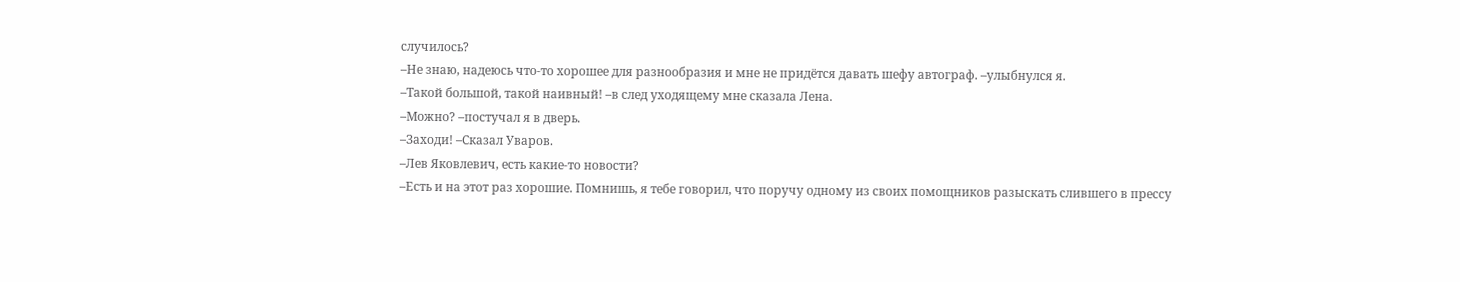случилось?
–Не знаю, надеюсь что-то хорошее для разнообразия и мне не придётся давать шефу автограф. –улыбнулся я.
–Такой большой, такой наивный! –в след уходящему мне сказала Лена.
–Можно? –постучал я в дверь.
–Заходи! –Сказал Уваров.
–Лев Яковлевич, есть какие-то новости?
–Есть и на этот раз хорошие. Помнишь, я тебе говорил, что поручу одному из своих помощников разыскать слившего в прессу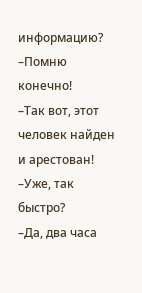информацию?
–Помню конечно!
–Так вот, этот человек найден и арестован!
–Уже, так быстро?
–Да, два часа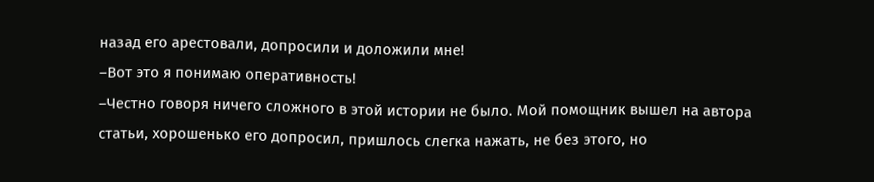назад его арестовали, допросили и доложили мне!
–Вот это я понимаю оперативность!
–Честно говоря ничего сложного в этой истории не было. Мой помощник вышел на автора статьи, хорошенько его допросил, пришлось слегка нажать, не без этого, но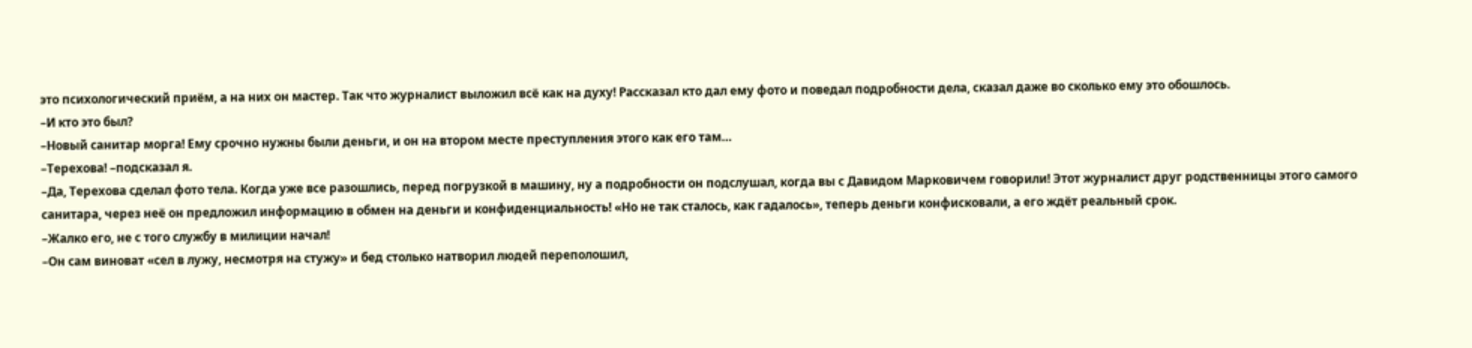это психологический приём, а на них он мастер. Так что журналист выложил всё как на духу! Рассказал кто дал ему фото и поведал подробности дела, сказал даже во сколько ему это обошлось.
–И кто это был?
–Новый санитар морга! Ему срочно нужны были деньги, и он на втором месте преступления этого как его там…
–Терехова! –подсказал я.
–Да, Терехова сделал фото тела. Когда уже все разошлись, перед погрузкой в машину, ну а подробности он подслушал, когда вы с Давидом Марковичем говорили! Этот журналист друг родственницы этого самого санитара, через неё он предложил информацию в обмен на деньги и конфиденциальность! «Но не так сталось, как гадалось», теперь деньги конфисковали, а его ждёт реальный срок.
–Жалко его, не с того службу в милиции начал!
–Он сам виноват «сел в лужу, несмотря на стужу» и бед столько натворил людей переполошил,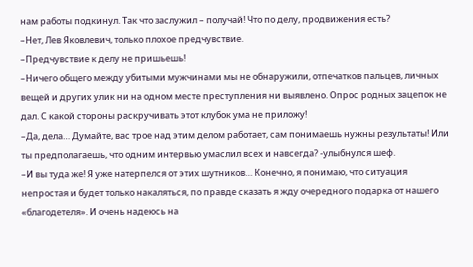нам работы подкинул. Так что заслужил – получай! Что по делу, продвижения есть?
–Нет, Лев Яковлевич, только плохое предчувствие.
–Предчувствие к делу не пришьешь!
–Ничего общего между убитыми мужчинами мы не обнаружили, отпечатков пальцев, личных вещей и других улик ни на одном месте преступления ни выявлено. Опрос родных зацепок не дал. С какой стороны раскручивать этот клубок ума не приложу!
–Да, дела… Думайте, вас трое над этим делом работает, сам понимаешь нужны результаты! Или ты предполагаешь, что одним интервью умаслил всех и навсегда? -улыбнулся шеф.
–И вы туда же! Я уже натерпелся от этих шутников… Конечно, я понимаю, что ситуация непростая и будет только накаляться, по правде сказать я жду очередного подарка от нашего «благодетеля». И очень надеюсь на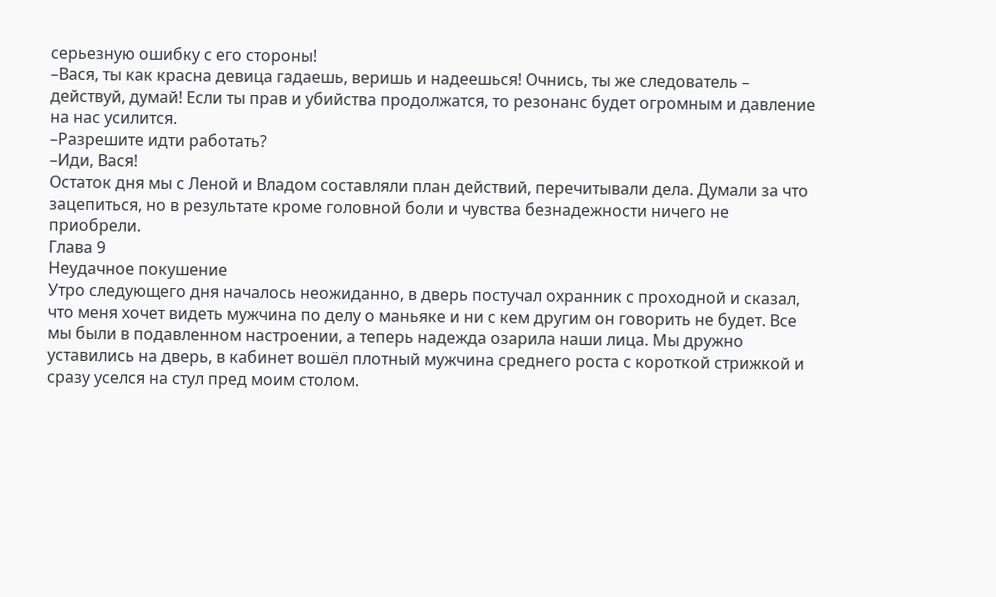серьезную ошибку с его стороны!
–Вася, ты как красна девица гадаешь, веришь и надеешься! Очнись, ты же следователь – действуй, думай! Если ты прав и убийства продолжатся, то резонанс будет огромным и давление на нас усилится.
–Разрешите идти работать?
–Иди, Вася!
Остаток дня мы с Леной и Владом составляли план действий, перечитывали дела. Думали за что зацепиться, но в результате кроме головной боли и чувства безнадежности ничего не приобрели.
Глава 9
Неудачное покушение
Утро следующего дня началось неожиданно, в дверь постучал охранник с проходной и сказал, что меня хочет видеть мужчина по делу о маньяке и ни с кем другим он говорить не будет. Все мы были в подавленном настроении, а теперь надежда озарила наши лица. Мы дружно уставились на дверь, в кабинет вошёл плотный мужчина среднего роста с короткой стрижкой и сразу уселся на стул пред моим столом.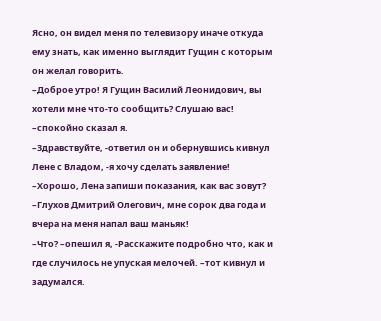Ясно, он видел меня по телевизору иначе откуда ему знать, как именно выглядит Гущин с которым он желал говорить.
–Доброе утро! Я Гущин Василий Леонидович, вы хотели мне что-то сообщить? Слушаю вас! –спокойно сказал я.
–Здравствуйте, -ответил он и обернувшись кивнул Лене с Владом, -я хочу сделать заявление!
–Хорошо, Лена запиши показания, как вас зовут?
–Глухов Дмитрий Олегович, мне сорок два года и вчера на меня напал ваш маньяк!
–Что? –опешил я, -Расскажите подробно что, как и где случилось не упуская мелочей. –тот кивнул и задумался.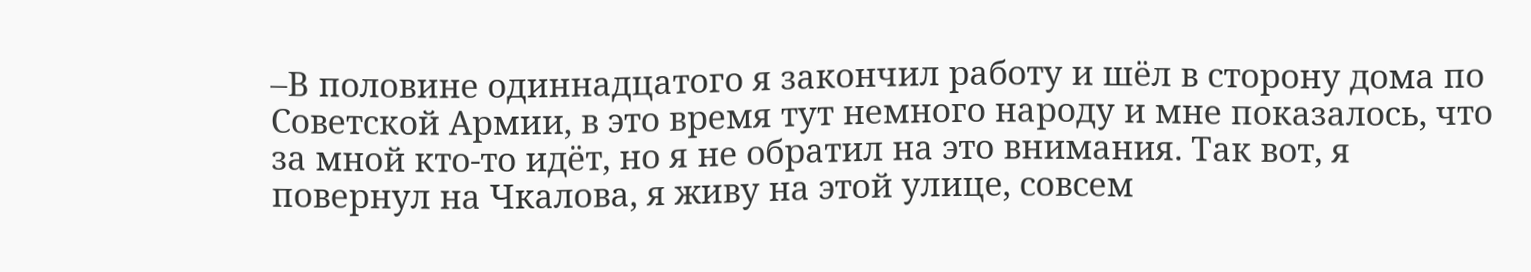–В половине одиннадцатого я закончил работу и шёл в сторону дома по Советской Армии, в это время тут немного народу и мне показалось, что за мной кто-то идёт, но я не обратил на это внимания. Так вот, я повернул на Чкалова, я живу на этой улице, совсем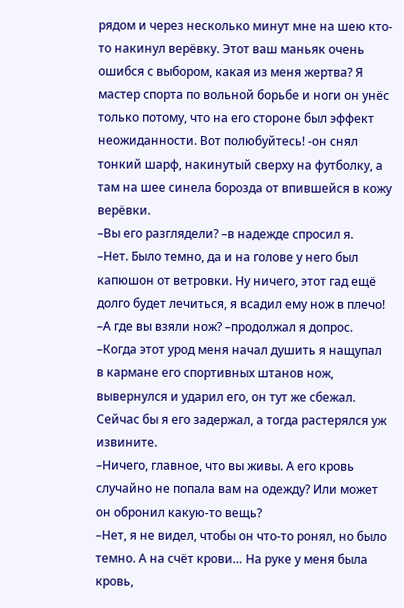рядом и через несколько минут мне на шею кто-то накинул верёвку. Этот ваш маньяк очень ошибся с выбором, какая из меня жертва? Я мастер спорта по вольной борьбе и ноги он унёс только потому, что на его стороне был эффект неожиданности. Вот полюбуйтесь! -он снял тонкий шарф, накинутый сверху на футболку, а там на шее синела борозда от впившейся в кожу верёвки.
–Вы его разглядели? –в надежде спросил я.
–Нет. Было темно, да и на голове у него был капюшон от ветровки. Ну ничего, этот гад ещё долго будет лечиться, я всадил ему нож в плечо!
–А где вы взяли нож? –продолжал я допрос.
–Когда этот урод меня начал душить я нащупал в кармане его спортивных штанов нож, вывернулся и ударил его, он тут же сбежал. Сейчас бы я его задержал, а тогда растерялся уж извините.
–Ничего, главное, что вы живы. А его кровь случайно не попала вам на одежду? Или может он обронил какую-то вещь?
–Нет, я не видел, чтобы он что-то ронял, но было темно. А на счёт крови… На руке у меня была кровь,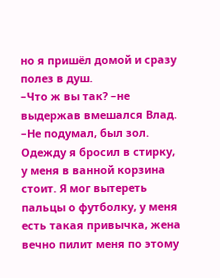но я пришёл домой и сразу полез в душ.
–Что ж вы так? –не выдержав вмешался Влад.
–Не подумал, был зол. Одежду я бросил в стирку, у меня в ванной корзина стоит. Я мог вытереть пальцы о футболку, у меня есть такая привычка, жена вечно пилит меня по этому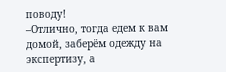поводу!
–Отлично, тогда едем к вам домой, заберём одежду на экспертизу, а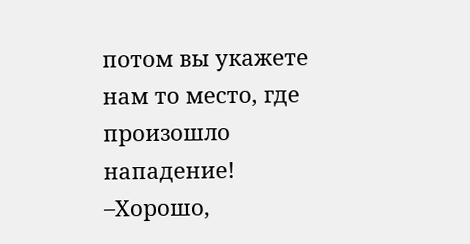потом вы укажете нам то место, где произошло нападение!
–Хорошо,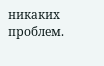никаких проблем.